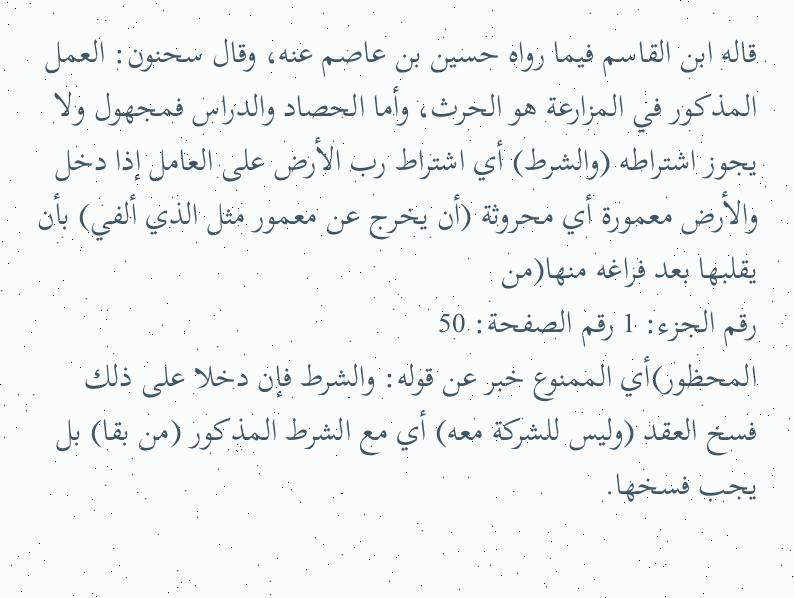قاله ابن القاسم فيما رواه حسين بن عاصم عنه، وقال سحنون: العمل المذكور في المزارعة هو الحرث، وأما الحصاد والدراس فمجهول ولا يجوز اشتراطه (والشرط) أي اشتراط رب الأرض على العامل إذا دخل والأرض معمورة أي محروثة (أن يخرج عن معمور مثل الذي ألفي) بأن يقلبها بعد فراغه منها(من
رقم الجزء: 1 رقم الصفحة: 50
المحظور)أي الممنوع خبر عن قوله: والشرط فإن دخلا على ذلك فسخ العقد (وليس للشركة معه) أي مع الشرط المذكور (من بقا) بل يجب فسخها.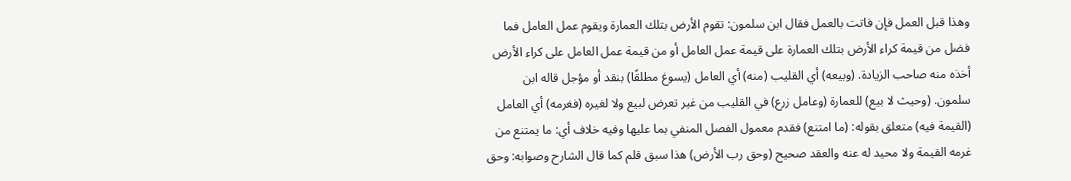وهذا قبل العمل فإن فاتت بالعمل فقال ابن سلمون: تقوم الأرض بتلك العمارة ويقوم عمل العامل فما فضل من قيمة كراء الأرض بتلك العمارة على قيمة عمل العامل أو من قيمة عمل العامل على كراء الأرض أخذه منه صاحب الزيادة. (وبيعه) أي القليب (منه) أي العامل (يسوغ مطلقًا) بنقد أو مؤجل قاله ابن سلمون. (وحيث لا بيع) للعمارة (وعامل زرع) في القليب من غير تعرض لبيع ولا لغيره (فغرمه) أي العامل (القيمة فيه) متعلق بقوله: (ما امتنع) فقدم معمول الفصل المنفي بما عليها وفيه خلاف أي: ما يمتنع من غرمه القيمة ولا محيد له عنه والعقد صحيح (وحق رب الأرض) هذا سبق قلم كما قال الشارح وصوابه: وحق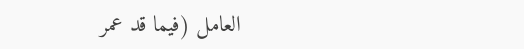العامل (فيما قد عمر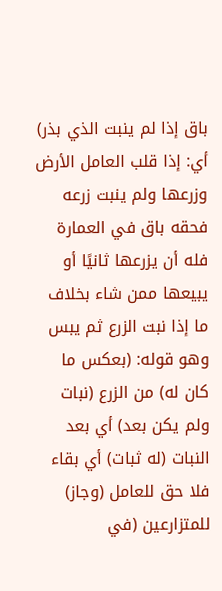باق إذا لم ينبت الذي بذر) أي: إذا قلب العامل الأرض وزرعها ولم ينبت زرعه فحقه باق في العمارة فله أن يزرعها ثانيًا أو يبيعها ممن شاء بخلاف ما إذا نبت الزرع ثم يبس وهو قوله: (بعكس ما كان له) من الزرع (نبات ولم يكن بعد) أي بعد النبات (له ثبات) أي بقاء فلا حق للعامل (وجاز) للمتزارعين (في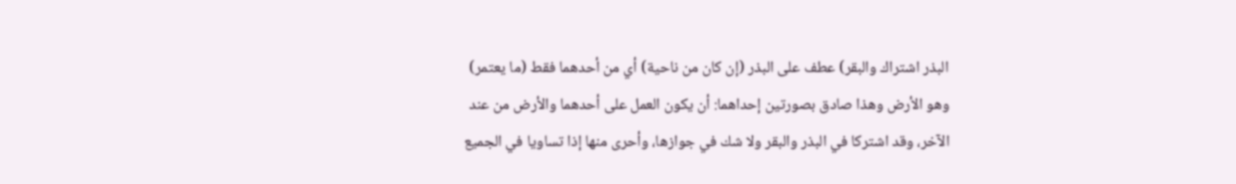البذر اشتراك والبقر) عطف على البذر (إن كان من ناحية) أي من أحدهما فقط (ما يعتمر) وهو الأرض وهذا صادق بصورتين إحداهما: أن يكون العمل على أحدهما والأرض من عند الآخر، وقد اشتركا في البذر والبقر ولا شك في جوازها، وأحرى منها إذا تساويا في الجميع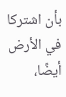بأن اشتركا في الأرض أيضًا،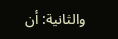والثانية: أن